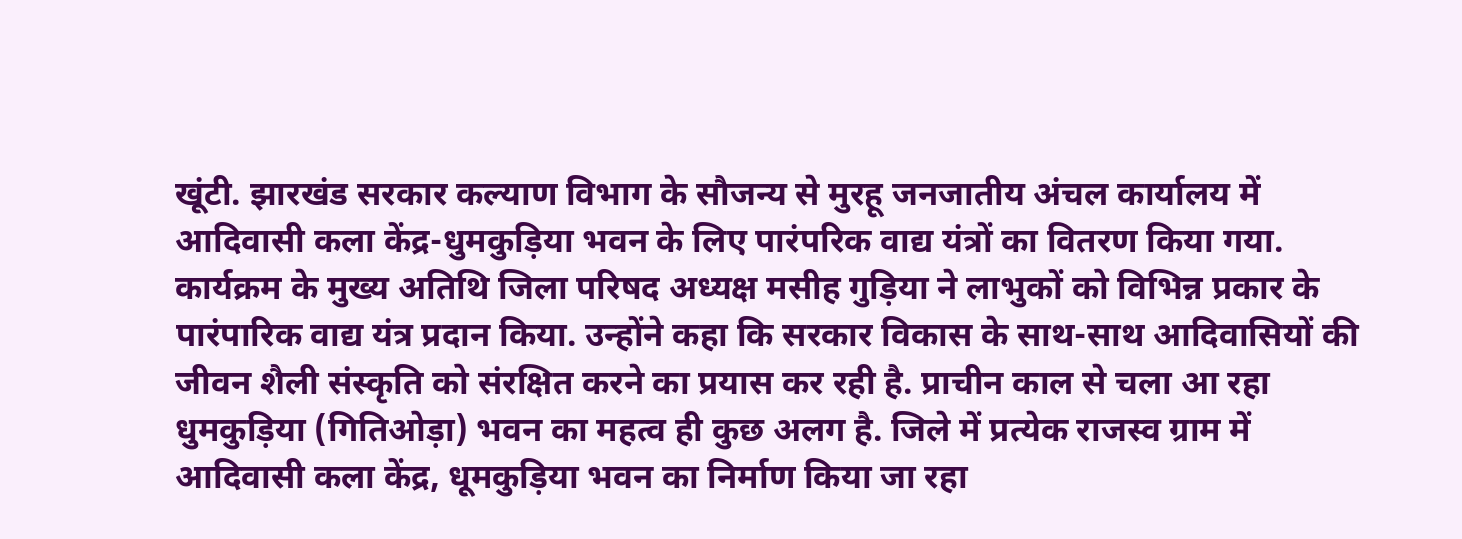खूंटी. झारखंड सरकार कल्याण विभाग के सौजन्य से मुरहू जनजातीय अंचल कार्यालय में आदिवासी कला केंद्र-धुमकुड़िया भवन के लिए पारंपरिक वाद्य यंत्रों का वितरण किया गया. कार्यक्रम के मुख्य अतिथि जिला परिषद अध्यक्ष मसीह गुड़िया ने लाभुकों को विभिन्न प्रकार के पारंपारिक वाद्य यंत्र प्रदान किया. उन्होंने कहा कि सरकार विकास के साथ-साथ आदिवासियों की जीवन शैली संस्कृति को संरक्षित करने का प्रयास कर रही है. प्राचीन काल से चला आ रहा धुमकुड़िया (गितिओड़ा) भवन का महत्व ही कुछ अलग है. जिले में प्रत्येक राजस्व ग्राम में आदिवासी कला केंद्र, धूमकुड़िया भवन का निर्माण किया जा रहा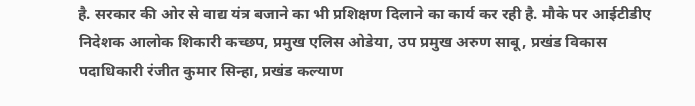है. सरकार की ओर से वाद्य यंत्र बजाने का भी प्रशिक्षण दिलाने का कार्य कर रही है. मौके पर आईटीडीए निदेशक आलोक शिकारी कच्छप, प्रमुख एलिस ओडेया, उप प्रमुख अरुण साबू, प्रखंड विकास पदाधिकारी रंजीत कुमार सिन्हा, प्रखंड कल्याण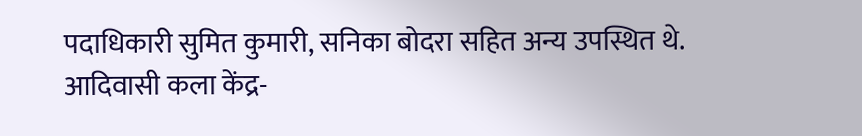पदाधिकारी सुमित कुमारी, सनिका बोदरा सहित अन्य उपस्थित थे.
आदिवासी कला केंद्र-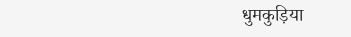धुमकुड़िया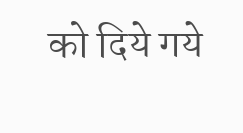को दिये गये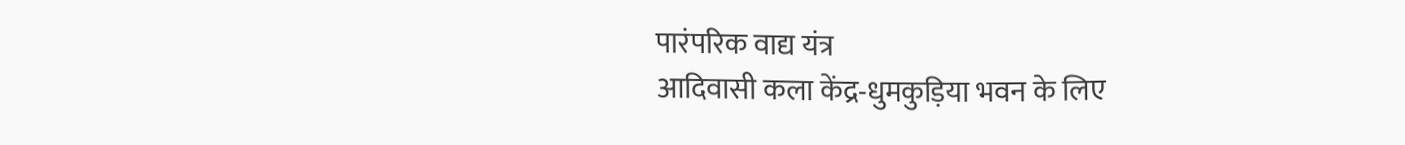पारंपरिक वाद्य यंत्र
आदिवासी कला केंद्र-धुमकुड़िया भवन के लिए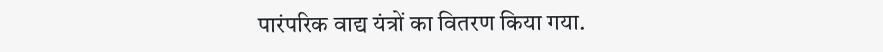पारंपरिक वाद्य यंत्रों का वितरण किया गया.